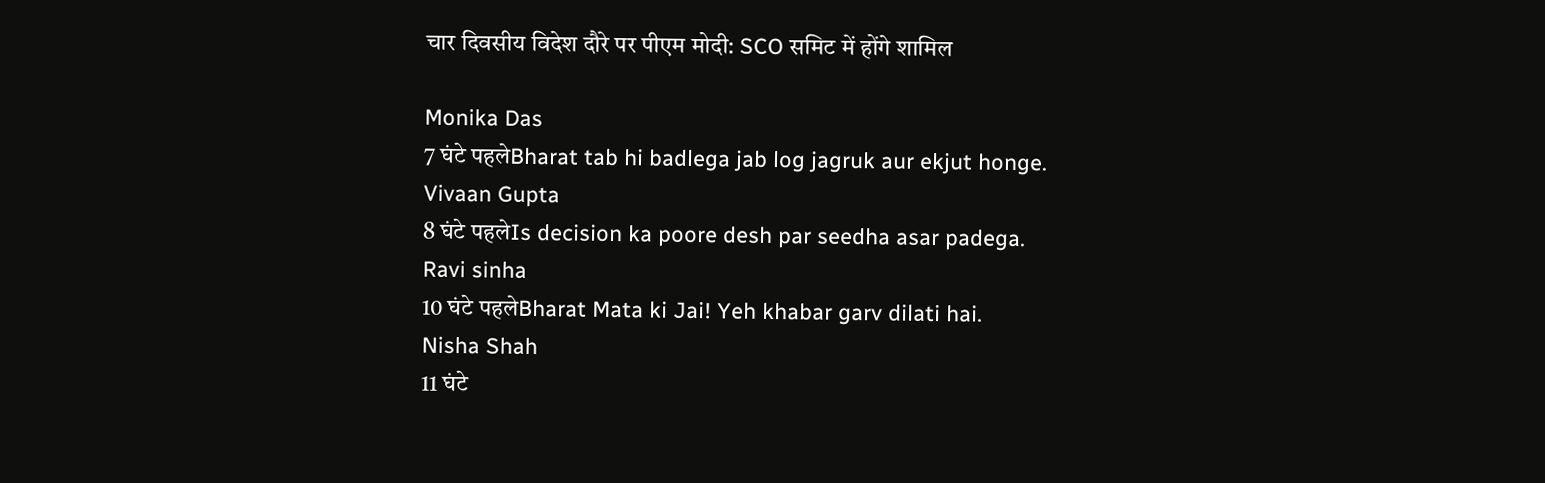चार दिवसीय विदेश दौरे पर पीएम मोदी: SCO समिट में होंगे शामिल

Monika Das
7 घंटे पहलेBharat tab hi badlega jab log jagruk aur ekjut honge.
Vivaan Gupta
8 घंटे पहलेIs decision ka poore desh par seedha asar padega.
Ravi sinha
10 घंटे पहलेBharat Mata ki Jai! Yeh khabar garv dilati hai.
Nisha Shah
11 घंटे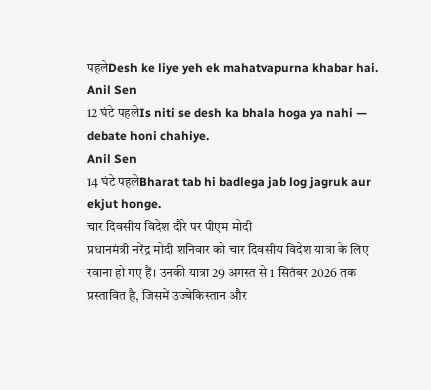पहलेDesh ke liye yeh ek mahatvapurna khabar hai.
Anil Sen
12 घंटे पहलेIs niti se desh ka bhala hoga ya nahi — debate honi chahiye.
Anil Sen
14 घंटे पहलेBharat tab hi badlega jab log jagruk aur ekjut honge.
चार दिवसीय विदेश दौरे पर पीएम मोदी
प्रधानमंत्री नरेंद्र मोदी शनिवार को चार दिवसीय विदेश यात्रा के लिए रवाना हो गए हैं। उनकी यात्रा 29 अगस्त से 1 सितंबर 2026 तक प्रस्तावित है, जिसमें उज्बेकिस्तान और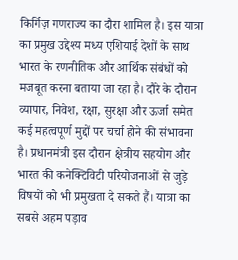किर्गिज़ गणराज्य का दौरा शामिल है। इस यात्रा का प्रमुख उद्देश्य मध्य एशियाई देशों के साथ भारत के रणनीतिक और आर्थिक संबंधों को मजबूत करना बताया जा रहा है। दौरे के दौरान व्यापार, निवेश, रक्षा, सुरक्षा और ऊर्जा समेत कई महत्वपूर्ण मुद्दों पर चर्चा होने की संभावना है। प्रधानमंत्री इस दौरान क्षेत्रीय सहयोग और भारत की कनेक्टिविटी परियोजनाओं से जुड़े विषयों को भी प्रमुखता दे सकते हैं। यात्रा का सबसे अहम पड़ाव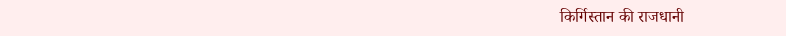किर्गिस्तान की राजधानी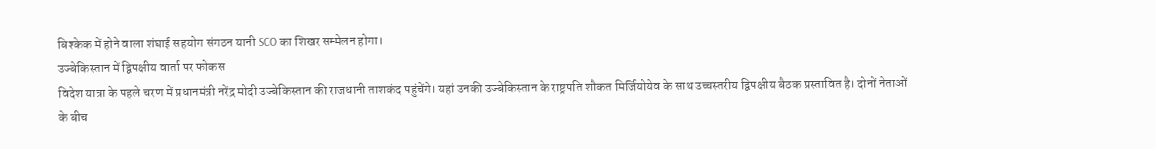बिश्केक में होने वाला शंघाई सहयोग संगठन यानी SCO का शिखर सम्मेलन होगा।
उज्बेकिस्तान में द्विपक्षीय वार्ता पर फोकस
विदेश यात्रा के पहले चरण में प्रधानमंत्री नरेंद्र मोदी उज्बेकिस्तान की राजधानी ताशकंद पहुंचेंगे। यहां उनकी उज्बेकिस्तान के राष्ट्रपति शौकत मिर्जियोयेव के साथ उच्चस्तरीय द्विपक्षीय बैठक प्रस्तावित है। दोनों नेताओं के बीच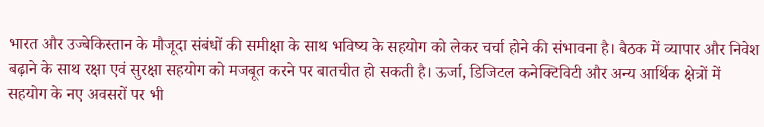भारत और उज्बेकिस्तान के मौजूदा संबंधों की समीक्षा के साथ भविष्य के सहयोग को लेकर चर्चा होने की संभावना है। बैठक में व्यापार और निवेश बढ़ाने के साथ रक्षा एवं सुरक्षा सहयोग को मजबूत करने पर बातचीत हो सकती है। ऊर्जा, डिजिटल कनेक्टिविटी और अन्य आर्थिक क्षेत्रों में सहयोग के नए अवसरों पर भी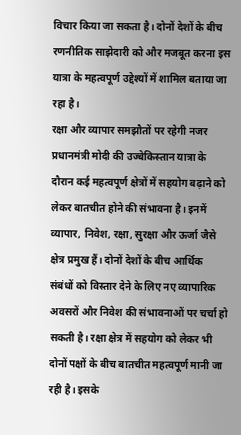विचार किया जा सकता है। दोनों देशों के बीच रणनीतिक साझेदारी को और मजबूत करना इस यात्रा के महत्वपूर्ण उद्देश्यों में शामिल बताया जा रहा है।
रक्षा और व्यापार समझौतों पर रहेगी नजर
प्रधानमंत्री मोदी की उज्बेकिस्तान यात्रा के दौरान कई महत्वपूर्ण क्षेत्रों में सहयोग बढ़ाने को लेकर बातचीत होने की संभावना है। इनमें व्यापार, निवेश, रक्षा, सुरक्षा और ऊर्जा जैसे क्षेत्र प्रमुख हैं। दोनों देशों के बीच आर्थिक संबंधों को विस्तार देने के लिए नए व्यापारिक अवसरों और निवेश की संभावनाओं पर चर्चा हो सकती है। रक्षा क्षेत्र में सहयोग को लेकर भी दोनों पक्षों के बीच बातचीत महत्वपूर्ण मानी जा रही है। इसके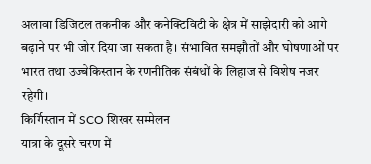अलावा डिजिटल तकनीक और कनेक्टिविटी के क्षेत्र में साझेदारी को आगे बढ़ाने पर भी जोर दिया जा सकता है। संभावित समझौतों और घोषणाओं पर भारत तथा उज्बेकिस्तान के रणनीतिक संबंधों के लिहाज से विशेष नजर रहेगी।
किर्गिस्तान में SCO शिखर सम्मेलन
यात्रा के दूसरे चरण में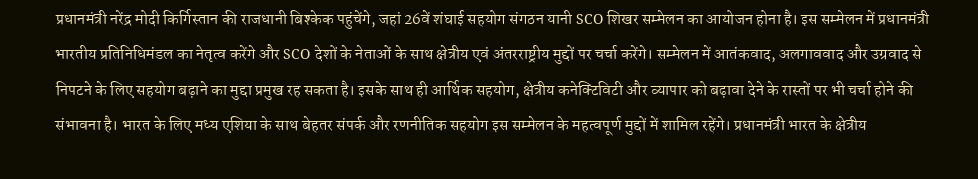प्रधानमंत्री नरेंद्र मोदी किर्गिस्तान की राजधानी बिश्केक पहुंचेंगे, जहां 26वें शंघाई सहयोग संगठन यानी SCO शिखर सम्मेलन का आयोजन होना है। इस सम्मेलन में प्रधानमंत्री भारतीय प्रतिनिधिमंडल का नेतृत्व करेंगे और SCO देशों के नेताओं के साथ क्षेत्रीय एवं अंतरराष्ट्रीय मुद्दों पर चर्चा करेंगे। सम्मेलन में आतंकवाद, अलगाववाद और उग्रवाद से निपटने के लिए सहयोग बढ़ाने का मुद्दा प्रमुख रह सकता है। इसके साथ ही आर्थिक सहयोग, क्षेत्रीय कनेक्टिविटी और व्यापार को बढ़ावा देने के रास्तों पर भी चर्चा होने की संभावना है। भारत के लिए मध्य एशिया के साथ बेहतर संपर्क और रणनीतिक सहयोग इस सम्मेलन के महत्वपूर्ण मुद्दों में शामिल रहेंगे। प्रधानमंत्री भारत के क्षेत्रीय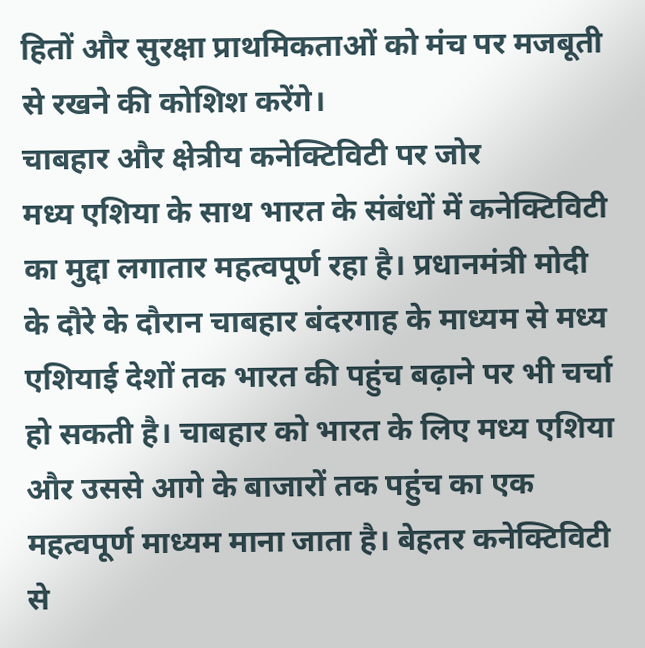हितों और सुरक्षा प्राथमिकताओं को मंच पर मजबूती से रखने की कोशिश करेंगे।
चाबहार और क्षेत्रीय कनेक्टिविटी पर जोर
मध्य एशिया के साथ भारत के संबंधों में कनेक्टिविटी का मुद्दा लगातार महत्वपूर्ण रहा है। प्रधानमंत्री मोदी के दौरे के दौरान चाबहार बंदरगाह के माध्यम से मध्य एशियाई देशों तक भारत की पहुंच बढ़ाने पर भी चर्चा हो सकती है। चाबहार को भारत के लिए मध्य एशिया और उससे आगे के बाजारों तक पहुंच का एक महत्वपूर्ण माध्यम माना जाता है। बेहतर कनेक्टिविटी से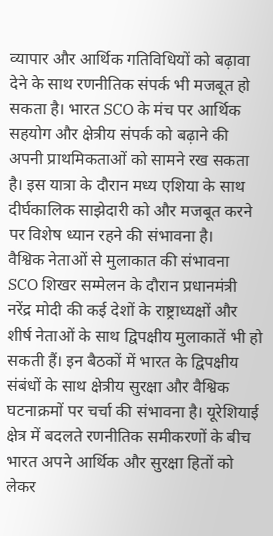व्यापार और आर्थिक गतिविधियों को बढ़ावा देने के साथ रणनीतिक संपर्क भी मजबूत हो सकता है। भारत SCO के मंच पर आर्थिक सहयोग और क्षेत्रीय संपर्क को बढ़ाने की अपनी प्राथमिकताओं को सामने रख सकता है। इस यात्रा के दौरान मध्य एशिया के साथ दीर्घकालिक साझेदारी को और मजबूत करने पर विशेष ध्यान रहने की संभावना है।
वैश्विक नेताओं से मुलाकात की संभावना
SCO शिखर सम्मेलन के दौरान प्रधानमंत्री नरेंद्र मोदी की कई देशों के राष्ट्राध्यक्षों और शीर्ष नेताओं के साथ द्विपक्षीय मुलाकातें भी हो सकती हैं। इन बैठकों में भारत के द्विपक्षीय संबंधों के साथ क्षेत्रीय सुरक्षा और वैश्विक घटनाक्रमों पर चर्चा की संभावना है। यूरेशियाई क्षेत्र में बदलते रणनीतिक समीकरणों के बीच भारत अपने आर्थिक और सुरक्षा हितों को लेकर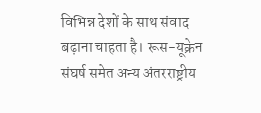विभिन्न देशों के साथ संवाद बढ़ाना चाहता है। रूस-यूक्रेन संघर्ष समेत अन्य अंतरराष्ट्रीय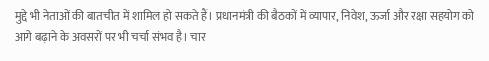मुद्दे भी नेताओं की बातचीत में शामिल हो सकते हैं। प्रधानमंत्री की बैठकों में व्यापार, निवेश, ऊर्जा और रक्षा सहयोग को आगे बढ़ाने के अवसरों पर भी चर्चा संभव है। चार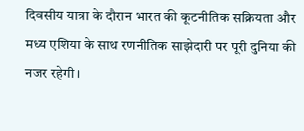दिवसीय यात्रा के दौरान भारत की कूटनीतिक सक्रियता और मध्य एशिया के साथ रणनीतिक साझेदारी पर पूरी दुनिया की नजर रहेगी।